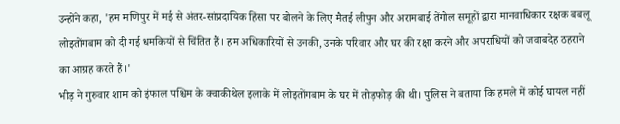उन्होंने कहा, 'हम मणिपुर में मई से अंतर-सांप्रदायिक हिंसा पर बोलने के लिए मैतई लीपुन और अरामबाई तेंगोल समूहों द्वारा मानवाधिकार रक्षक बबलू लोइतोंगबाम को दी गई धमकियों से चिंतित हैं। हम अधिकारियों से उनकी, उनके परिवार और घर की रक्षा करने और अपराधियों को जवाबदेह ठहराने का आग्रह करते हैं।'
भीड़ ने गुरुवार शाम को इंफाल पश्चिम के क्वाकीथेल इलाके में लोइतोंगबाम के घर में तोड़फोड़ की थी। पुलिस ने बताया कि हमले में कोई घायल नहीं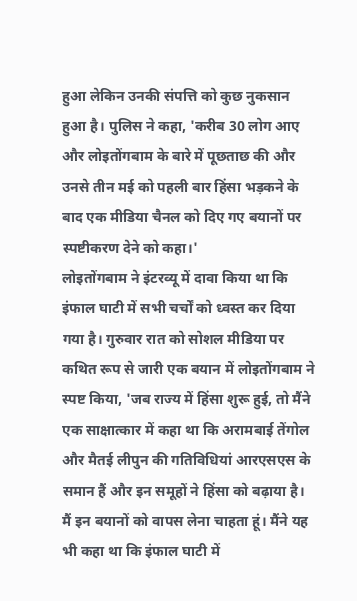हुआ लेकिन उनकी संपत्ति को कुछ नुकसान हुआ है। पुलिस ने कहा, 'करीब 30 लोग आए और लोइतोंगबाम के बारे में पूछताछ की और उनसे तीन मई को पहली बार हिंसा भड़कने के बाद एक मीडिया चैनल को दिए गए बयानों पर स्पष्टीकरण देने को कहा।'
लोइतोंगबाम ने इंटरव्यू में दावा किया था कि इंफाल घाटी में सभी चर्चों को ध्वस्त कर दिया गया है। गुरुवार रात को सोशल मीडिया पर कथित रूप से जारी एक बयान में लोइतोंगबाम ने स्पष्ट किया, 'जब राज्य में हिंसा शुरू हुई, तो मैंने एक साक्षात्कार में कहा था कि अरामबाई तेंगोल और मैतई लीपुन की गतिविधियां आरएसएस के समान हैं और इन समूहों ने हिंसा को बढ़ाया है। मैं इन बयानों को वापस लेना चाहता हूं। मैंने यह भी कहा था कि इंफाल घाटी में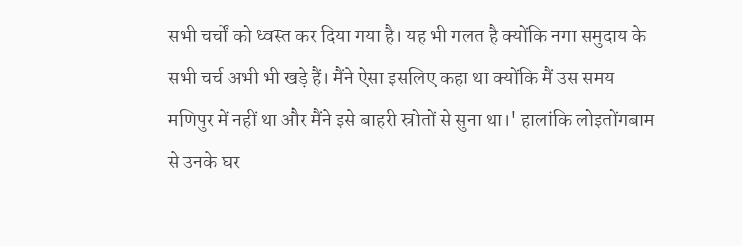सभी चर्चों को ध्वस्त कर दिया गया है। यह भी गलत है क्योंकि नगा समुदाय के सभी चर्च अभी भी खड़े हैं। मैंने ऐसा इसलिए कहा था क्योंकि मैं उस समय मणिपुर में नहीं था और मैंने इसे बाहरी स्रोतों से सुना था।' हालांकि लोइतोंगबाम से उनके घर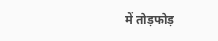में तोड़फोड़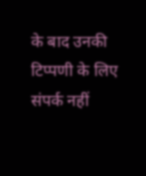के बाद उनकी टिप्पणी के लिए संपर्क नहीं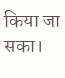किया जा सका।